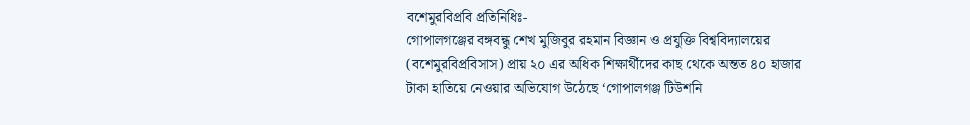বশেমুরবিপ্রবি প্রতিনিধিঃ-
গোপালগঞ্জের বঙ্গবন্ধু শেখ মুজিবুর রহমান বিজ্ঞান ও প্রযুক্তি বিশ্ববিদ্যালয়ের (বশেমুরবিপ্রবিসাস) প্রায় ২০ এর অধিক শিক্ষার্থীদের কাছ থেকে অন্তত ৪০ হাজার টাকা হাতিয়ে নেওয়ার অভিযোগ উঠেছে ‘গোপালগঞ্জ টিউশনি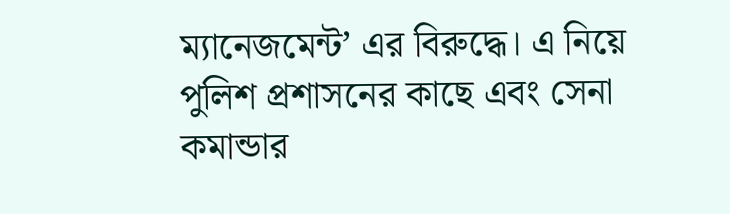ম্যানেজমেন্ট’ এর বিরুদ্ধে। এ নিয়ে পুলিশ প্রশাসনের কাছে এবং সেনা কমান্ডার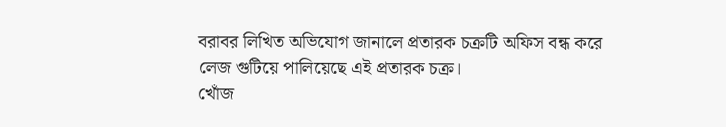বরাবর লিখিত অভিযোগ জানালে প্রতারক চক্রটি অফিস বন্ধ করে লেজ গুটিয়ে পালিয়েছে এই প্রতারক চক্র।
খোঁজ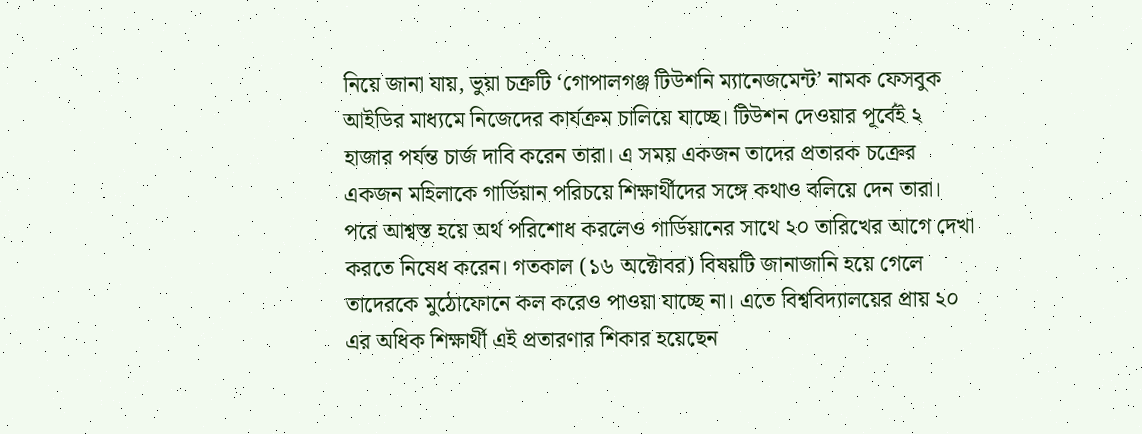নিয়ে জানা যায়, ভুয়া চক্রটি ‘গোপালগঞ্জ টিউশনি ম্যানেজমেন্ট’ নামক ফেসবুক আইডির মাধ্যমে নিজেদের কার্যক্রম চালিয়ে যাচ্ছে। টিউশন দেওয়ার পূর্বেই ২ হাজার পর্যন্ত চার্জ দাবি করেন তারা। এ সময় একজন তাদের প্রতারক চক্রের একজন মহিলাকে গার্ডিয়ান পরিচয়ে শিক্ষার্থীদের সঙ্গে কথাও বলিয়ে দেন তারা। পরে আশ্বস্ত হয়ে অর্থ পরিশোধ করলেও গার্ডিয়ানের সাথে ২০ তারিখের আগে দেখা করতে নিষেধ করেন। গতকাল (১৬ অক্টোবর) বিষয়টি জানাজানি হয়ে গেলে তাদেরকে মুঠোফোনে কল করেও পাওয়া যাচ্ছে না। এতে বিশ্ববিদ্যালয়ের প্রায় ২০ এর অধিক শিক্ষার্থী এই প্রতারণার শিকার হয়েছেন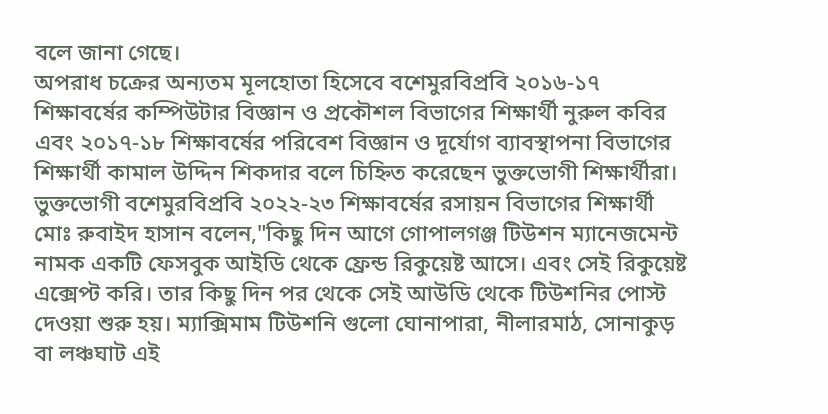বলে জানা গেছে।
অপরাধ চক্রের অন্যতম মূলহোতা হিসেবে বশেমুরবিপ্রবি ২০১৬-১৭ শিক্ষাবর্ষের কম্পিউটার বিজ্ঞান ও প্রকৌশল বিভাগের শিক্ষার্থী নুরুল কবির এবং ২০১৭-১৮ শিক্ষাবর্ষের পরিবেশ বিজ্ঞান ও দূর্যোগ ব্যাবস্থাপনা বিভাগের শিক্ষার্থী কামাল উদ্দিন শিকদার বলে চিহ্নিত করেছেন ভুক্তভোগী শিক্ষার্থীরা।
ভুক্তভোগী বশেমুরবিপ্রবি ২০২২-২৩ শিক্ষাবর্ষের রসায়ন বিভাগের শিক্ষার্থী মোঃ রুবাইদ হাসান বলেন,"কিছু দিন আগে গোপালগঞ্জ টিউশন ম্যানেজমেন্ট নামক একটি ফেসবুক আইডি থেকে ফ্রেন্ড রিকুয়েষ্ট আসে। এবং সেই রিকুয়েষ্ট এক্সেপ্ট করি। তার কিছু দিন পর থেকে সেই আউডি থেকে টিউশনির পোস্ট দেওয়া শুরু হয়। ম্যাক্সিমাম টিউশনি গুলো ঘোনাপারা, নীলারমাঠ, সোনাকুড় বা লঞ্চঘাট এই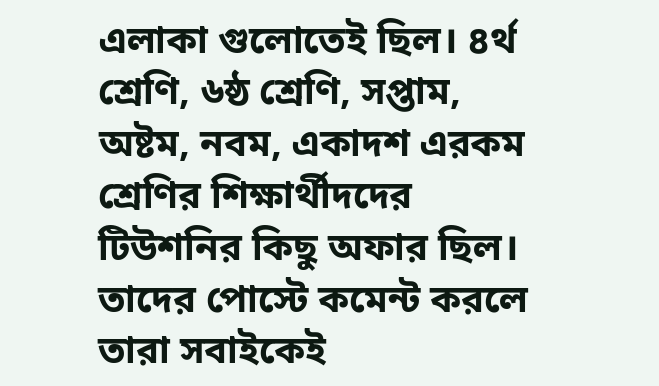এলাকা গুলোতেই ছিল। ৪র্থ শ্রেণি, ৬ষ্ঠ শ্রেণি, সপ্তাম, অষ্টম, নবম, একাদশ এরকম শ্রেণির শিক্ষার্থীদদের টিউশনির কিছু অফার ছিল। তাদের পোস্টে কমেন্ট করলে তারা সবাইকেই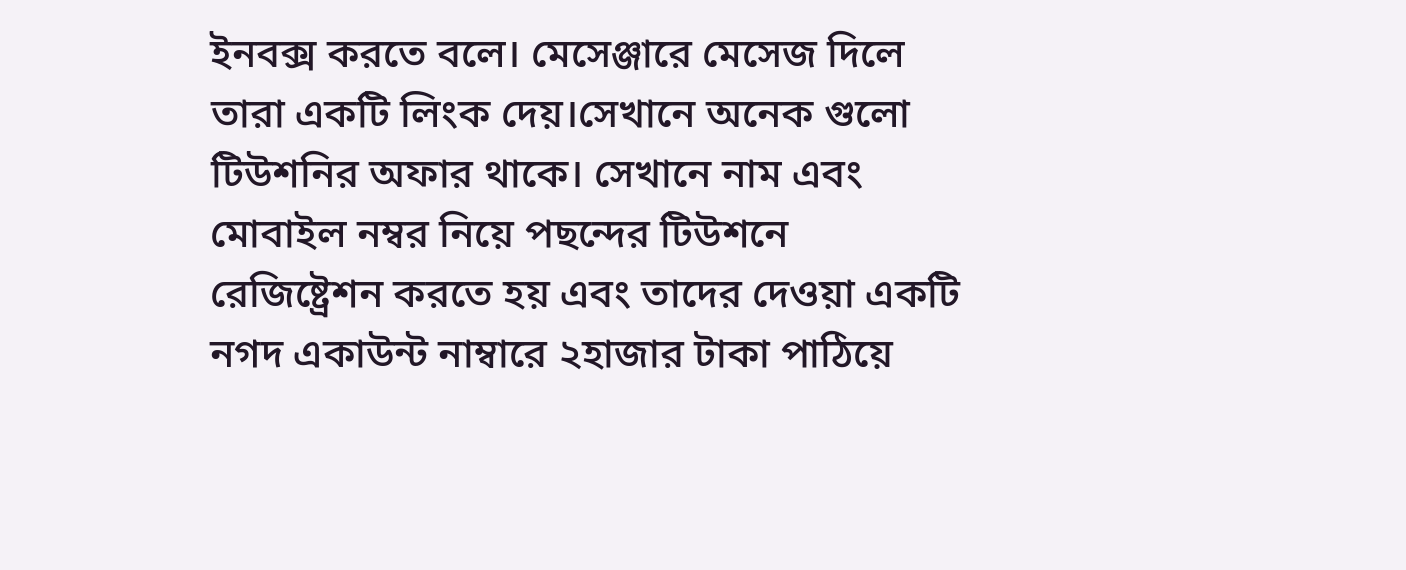ইনবক্স করতে বলে। মেসেঞ্জারে মেসেজ দিলে তারা একটি লিংক দেয়।সেখানে অনেক গুলো টিউশনির অফার থাকে। সেখানে নাম এবং মোবাইল নম্বর নিয়ে পছন্দের টিউশনে রেজিষ্ট্রেশন করতে হয় এবং তাদের দেওয়া একটি নগদ একাউন্ট নাম্বারে ২হাজার টাকা পাঠিয়ে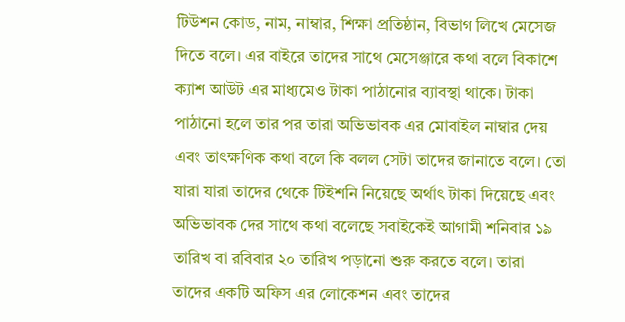টিউশন কোড, নাম, নাম্বার, শিক্ষা প্রতিষ্ঠান, বিভাগ লিখে মেসেজ দিতে বলে। এর বাইরে তাদের সাথে মেসেঞ্জারে কথা বলে বিকাশে ক্যাশ আউট এর মাধ্যমেও টাকা পাঠানোর ব্যাবস্থা থাকে। টাকা পাঠানো হলে তার পর তারা অভিভাবক এর মোবাইল নাম্বার দেয় এবং তাৎক্ষণিক কথা বলে কি বলল সেটা তাদের জানাতে বলে। তো যারা যারা তাদের থেকে টিইশনি নিয়েছে অর্থাৎ টাকা দিয়েছে এবং অভিভাবক দের সাথে কথা বলেছে সবাইকেই আগামী শনিবার ১৯ তারিখ বা রবিবার ২০ তারিখ পড়ানো শুরু করতে বলে। তারা তাদের একটি অফিস এর লোকেশন এবং তাদের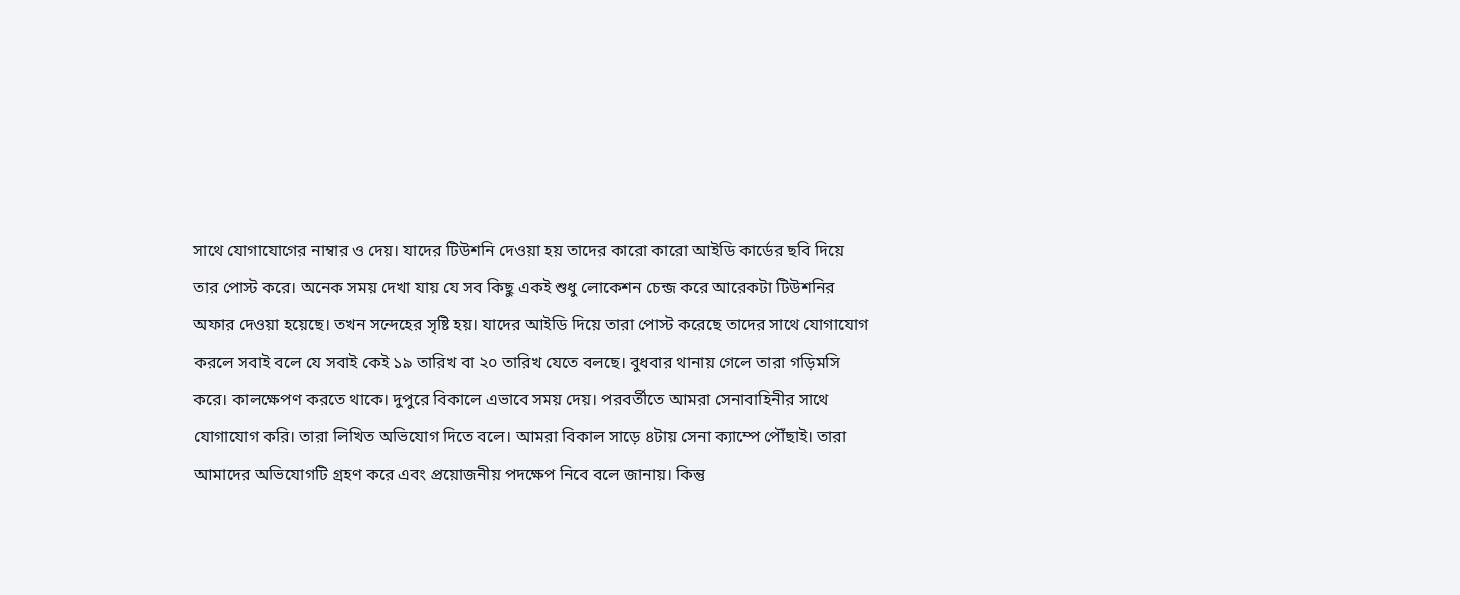সাথে যোগাযোগের নাম্বার ও দেয়। যাদের টিউশনি দেওয়া হয় তাদের কারো কারো আইডি কার্ডের ছবি দিয়ে তার পোস্ট করে। অনেক সময় দেখা যায় যে সব কিছু একই শুধু লোকেশন চেন্জ করে আরেকটা টিউশনির অফার দেওয়া হয়েছে। তখন সন্দেহের সৃষ্টি হয়। যাদের আইডি দিয়ে তারা পোস্ট করেছে তাদের সাথে যোগাযোগ করলে সবাই বলে যে সবাই কেই ১৯ তারিখ বা ২০ তারিখ যেতে বলছে। বুধবার থানায় গেলে তারা গড়িমসি করে। কালক্ষেপণ করতে থাকে। দুপুরে বিকালে এভাবে সময় দেয়। পরবর্তীতে আমরা সেনাবাহিনীর সাথে যোগাযোগ করি। তারা লিখিত অভিযোগ দিতে বলে। আমরা বিকাল সাড়ে ৪টায় সেনা ক্যাম্পে পৌঁছাই। তারা আমাদের অভিযোগটি গ্রহণ করে এবং প্রয়োজনীয় পদক্ষেপ নিবে বলে জানায়। কিন্তু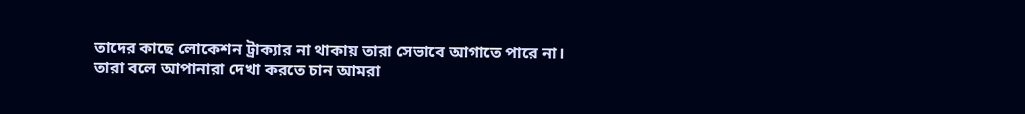তাদের কাছে লোকেশন ট্রাক্যার না থাকায় তারা সেভাবে আগাতে পারে না। তারা বলে আপানারা দেখা করতে চান আমরা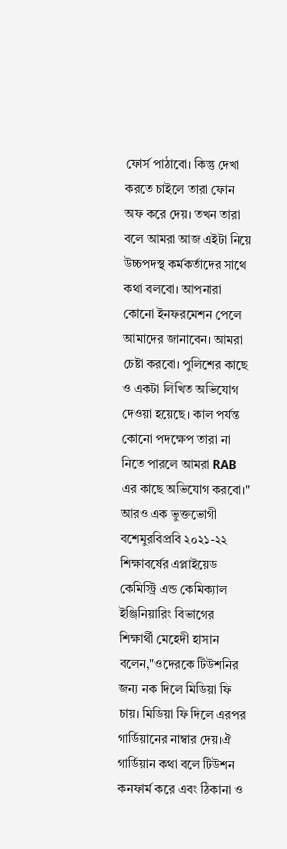ফোর্স পাঠাবো। কিন্তু দেখা করতে চাইলে তারা ফোন অফ করে দেয়। তখন তারা বলে আমরা আজ এইটা নিয়ে উচ্চপদস্থ কর্মকর্তাদের সাথে কথা বলবো। আপনারা কোনো ইনফরমেশন পেলে আমাদের জানাবেন। আমরা চেষ্টা করবো। পুলিশের কাছে ও একটা লিখিত অভিযোগ দেওয়া হয়েছে। কাল পর্যন্ত কোনো পদক্ষেপ তারা না নিতে পারলে আমরা RAB এর কাছে অভিযোগ করবো।"
আরও এক ভুক্তভোগী বশেমুরবিপ্রবি ২০২১-২২ শিক্ষাবর্ষের এপ্লাইয়েড কেমিস্ট্রি এন্ড কেমিক্যাল ইঞ্জিনিয়ারিং বিভাগের শিক্ষার্থী মেহেদী হাসান বলেন,"ওদেরকে টিউশনির জন্য নক দিলে মিডিয়া ফি চায়। মিডিয়া ফি দিলে এরপর গার্ডিয়ানের নাম্বার দেয়।ঐ গার্ডিয়ান কথা বলে টিউশন কনফার্ম করে এবং ঠিকানা ও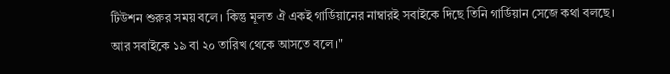টিউশন শুরুর সময় বলে। কিন্তু মূলত ঐ একই গার্ডিয়ানের নাম্বারই সবাইকে দিছে তিনি গার্ডিয়ান সেজে কথা বলছে।
আর সবাইকে ১৯ বা ২০ তারিখ থেকে আসতে বলে।"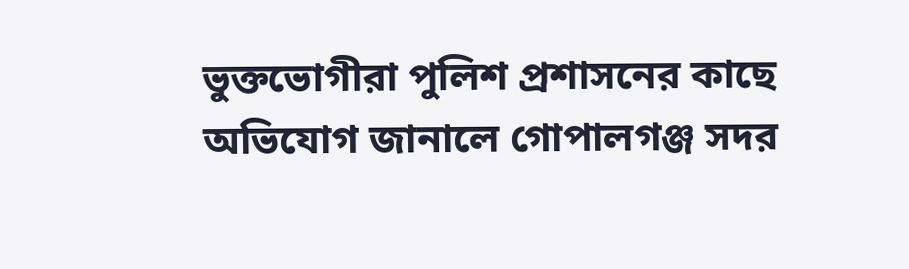ভুক্তভোগীরা পুলিশ প্রশাসনের কাছে অভিযোগ জানালে গোপালগঞ্জ সদর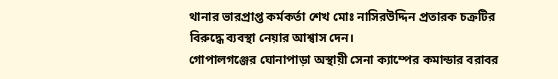থানার ভারপ্রাপ্ত কর্মকর্তা শেখ মোঃ নাসিরউদ্দিন প্রতারক চক্রটির বিরুদ্ধে ব্যবস্থা নেয়ার আশ্বাস দেন।
গোপালগঞ্জের ঘোনাপাড়া অস্থায়ী সেনা ক্যাম্পের কমান্ডার বরাবর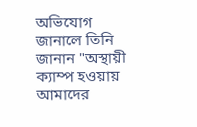অভিযোগ জানালে তিনি জানান "অস্থায়ী ক্যাম্প হওয়ায় আমাদের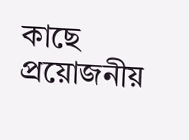কাছে প্রয়োজনীয়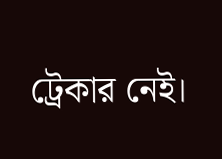ট্রেকার নেই।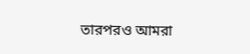তারপরও আমরা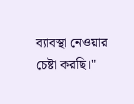ব্যাবস্থা নেওয়ার চেষ্টা করছি।"